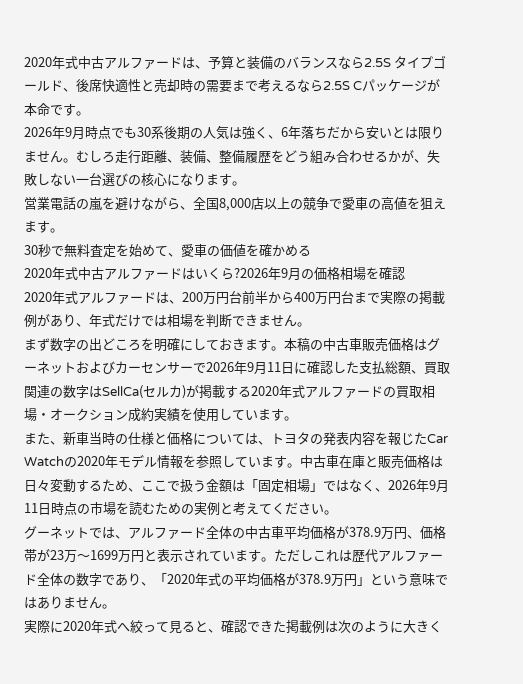2020年式中古アルファードは、予算と装備のバランスなら2.5S タイプゴールド、後席快適性と売却時の需要まで考えるなら2.5S Cパッケージが本命です。
2026年9月時点でも30系後期の人気は強く、6年落ちだから安いとは限りません。むしろ走行距離、装備、整備履歴をどう組み合わせるかが、失敗しない一台選びの核心になります。
営業電話の嵐を避けながら、全国8,000店以上の競争で愛車の高値を狙えます。
30秒で無料査定を始めて、愛車の価値を確かめる
2020年式中古アルファードはいくら?2026年9月の価格相場を確認
2020年式アルファードは、200万円台前半から400万円台まで実際の掲載例があり、年式だけでは相場を判断できません。
まず数字の出どころを明確にしておきます。本稿の中古車販売価格はグーネットおよびカーセンサーで2026年9月11日に確認した支払総額、買取関連の数字はSellCa(セルカ)が掲載する2020年式アルファードの買取相場・オークション成約実績を使用しています。
また、新車当時の仕様と価格については、トヨタの発表内容を報じたCar Watchの2020年モデル情報を参照しています。中古車在庫と販売価格は日々変動するため、ここで扱う金額は「固定相場」ではなく、2026年9月11日時点の市場を読むための実例と考えてください。
グーネットでは、アルファード全体の中古車平均価格が378.9万円、価格帯が23万〜1699万円と表示されています。ただしこれは歴代アルファード全体の数字であり、「2020年式の平均価格が378.9万円」という意味ではありません。
実際に2020年式へ絞って見ると、確認できた掲載例は次のように大きく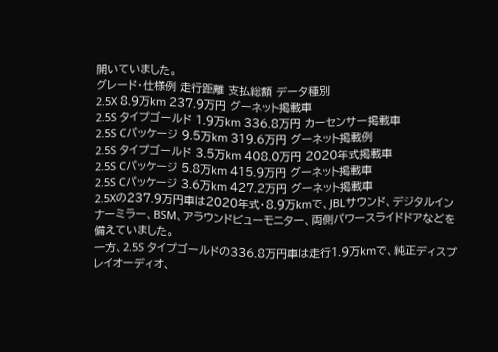開いていました。
グレード・仕様例 走行距離 支払総額 データ種別
2.5X 8.9万km 237.9万円 グーネット掲載車
2.5S タイプゴールド 1.9万km 336.8万円 カーセンサー掲載車
2.5S Cパッケージ 9.5万km 319.6万円 グーネット掲載例
2.5S タイプゴールド 3.5万km 408.0万円 2020年式掲載車
2.5S Cパッケージ 5.8万km 415.9万円 グーネット掲載車
2.5S Cパッケージ 3.6万km 427.2万円 グーネット掲載車
2.5Xの237.9万円車は2020年式・8.9万kmで、JBLサウンド、デジタルインナーミラー、BSM、アラウンドビューモニター、両側パワースライドドアなどを備えていました。
一方、2.5S タイプゴールドの336.8万円車は走行1.9万kmで、純正ディスプレイオーディオ、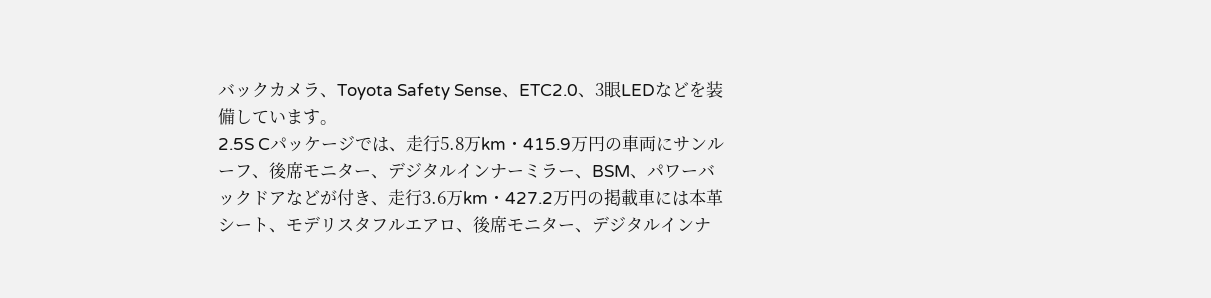バックカメラ、Toyota Safety Sense、ETC2.0、3眼LEDなどを装備しています。
2.5S Cパッケージでは、走行5.8万km・415.9万円の車両にサンルーフ、後席モニター、デジタルインナーミラー、BSM、パワーバックドアなどが付き、走行3.6万km・427.2万円の掲載車には本革シート、モデリスタフルエアロ、後席モニター、デジタルインナ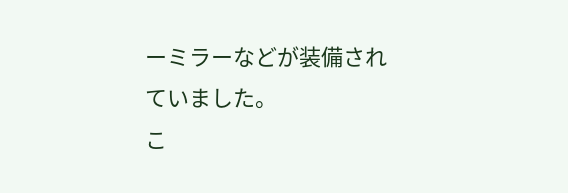ーミラーなどが装備されていました。
こ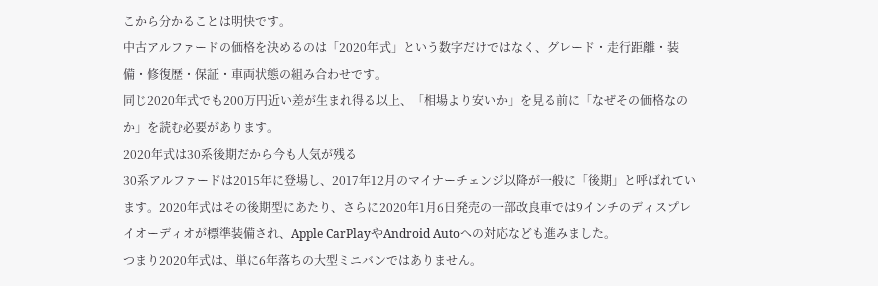こから分かることは明快です。
中古アルファードの価格を決めるのは「2020年式」という数字だけではなく、グレード・走行距離・装備・修復歴・保証・車両状態の組み合わせです。
同じ2020年式でも200万円近い差が生まれ得る以上、「相場より安いか」を見る前に「なぜその価格なのか」を読む必要があります。
2020年式は30系後期だから今も人気が残る
30系アルファードは2015年に登場し、2017年12月のマイナーチェンジ以降が一般に「後期」と呼ばれています。2020年式はその後期型にあたり、さらに2020年1月6日発売の一部改良車では9インチのディスプレイオーディオが標準装備され、Apple CarPlayやAndroid Autoへの対応なども進みました。
つまり2020年式は、単に6年落ちの大型ミニバンではありません。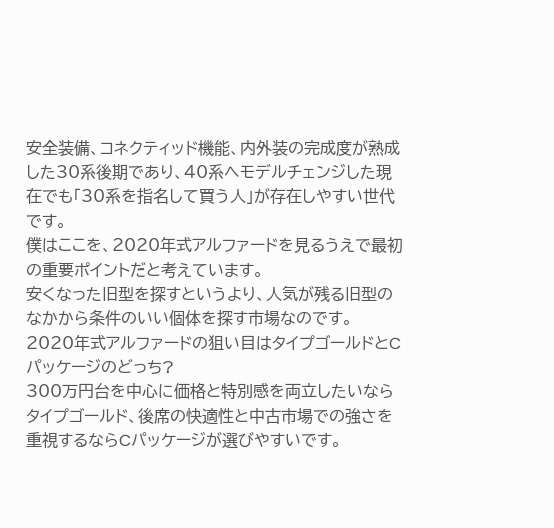安全装備、コネクティッド機能、内外装の完成度が熟成した30系後期であり、40系へモデルチェンジした現在でも「30系を指名して買う人」が存在しやすい世代です。
僕はここを、2020年式アルファードを見るうえで最初の重要ポイントだと考えています。
安くなった旧型を探すというより、人気が残る旧型のなかから条件のいい個体を探す市場なのです。
2020年式アルファードの狙い目はタイプゴールドとCパッケージのどっち?
300万円台を中心に価格と特別感を両立したいならタイプゴールド、後席の快適性と中古市場での強さを重視するならCパッケージが選びやすいです。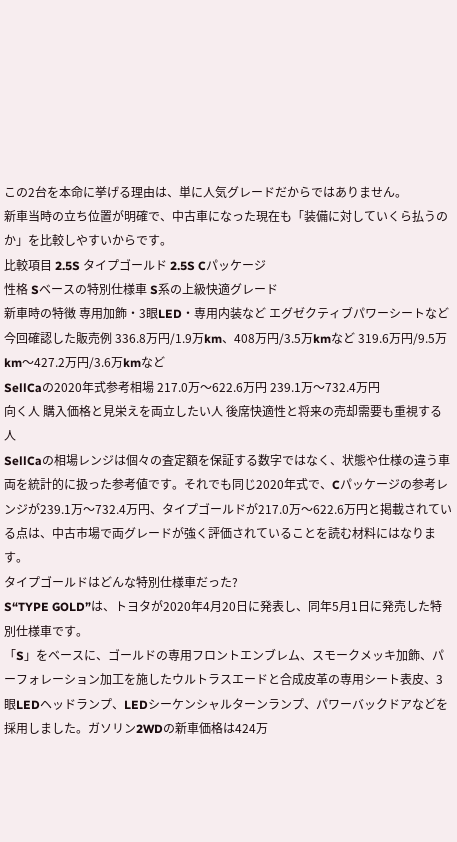この2台を本命に挙げる理由は、単に人気グレードだからではありません。
新車当時の立ち位置が明確で、中古車になった現在も「装備に対していくら払うのか」を比較しやすいからです。
比較項目 2.5S タイプゴールド 2.5S Cパッケージ
性格 Sベースの特別仕様車 S系の上級快適グレード
新車時の特徴 専用加飾・3眼LED・専用内装など エグゼクティブパワーシートなど
今回確認した販売例 336.8万円/1.9万km、408万円/3.5万kmなど 319.6万円/9.5万km〜427.2万円/3.6万kmなど
SellCaの2020年式参考相場 217.0万〜622.6万円 239.1万〜732.4万円
向く人 購入価格と見栄えを両立したい人 後席快適性と将来の売却需要も重視する人
SellCaの相場レンジは個々の査定額を保証する数字ではなく、状態や仕様の違う車両を統計的に扱った参考値です。それでも同じ2020年式で、Cパッケージの参考レンジが239.1万〜732.4万円、タイプゴールドが217.0万〜622.6万円と掲載されている点は、中古市場で両グレードが強く評価されていることを読む材料にはなります。
タイプゴールドはどんな特別仕様車だった?
S“TYPE GOLD”は、トヨタが2020年4月20日に発表し、同年5月1日に発売した特別仕様車です。
「S」をベースに、ゴールドの専用フロントエンブレム、スモークメッキ加飾、パーフォレーション加工を施したウルトラスエードと合成皮革の専用シート表皮、3眼LEDヘッドランプ、LEDシーケンシャルターンランプ、パワーバックドアなどを採用しました。ガソリン2WDの新車価格は424万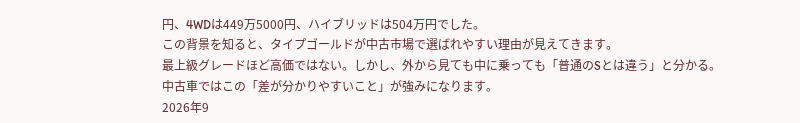円、4WDは449万5000円、ハイブリッドは504万円でした。
この背景を知ると、タイプゴールドが中古市場で選ばれやすい理由が見えてきます。
最上級グレードほど高価ではない。しかし、外から見ても中に乗っても「普通のSとは違う」と分かる。
中古車ではこの「差が分かりやすいこと」が強みになります。
2026年9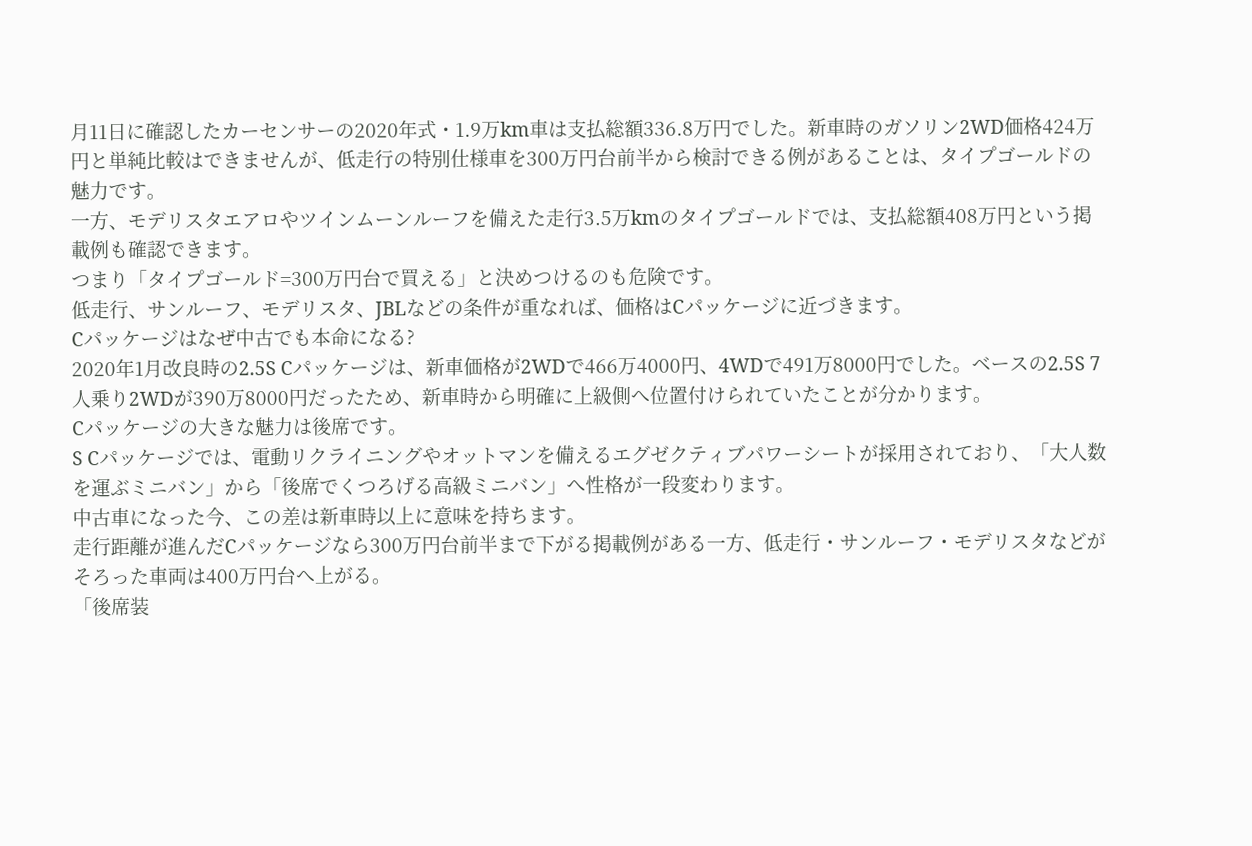月11日に確認したカーセンサーの2020年式・1.9万km車は支払総額336.8万円でした。新車時のガソリン2WD価格424万円と単純比較はできませんが、低走行の特別仕様車を300万円台前半から検討できる例があることは、タイプゴールドの魅力です。
一方、モデリスタエアロやツインムーンルーフを備えた走行3.5万kmのタイプゴールドでは、支払総額408万円という掲載例も確認できます。
つまり「タイプゴールド=300万円台で買える」と決めつけるのも危険です。
低走行、サンルーフ、モデリスタ、JBLなどの条件が重なれば、価格はCパッケージに近づきます。
Cパッケージはなぜ中古でも本命になる?
2020年1月改良時の2.5S Cパッケージは、新車価格が2WDで466万4000円、4WDで491万8000円でした。ベースの2.5S 7人乗り2WDが390万8000円だったため、新車時から明確に上級側へ位置付けられていたことが分かります。
Cパッケージの大きな魅力は後席です。
S Cパッケージでは、電動リクライニングやオットマンを備えるエグゼクティブパワーシートが採用されており、「大人数を運ぶミニバン」から「後席でくつろげる高級ミニバン」へ性格が一段変わります。
中古車になった今、この差は新車時以上に意味を持ちます。
走行距離が進んだCパッケージなら300万円台前半まで下がる掲載例がある一方、低走行・サンルーフ・モデリスタなどがそろった車両は400万円台へ上がる。
「後席装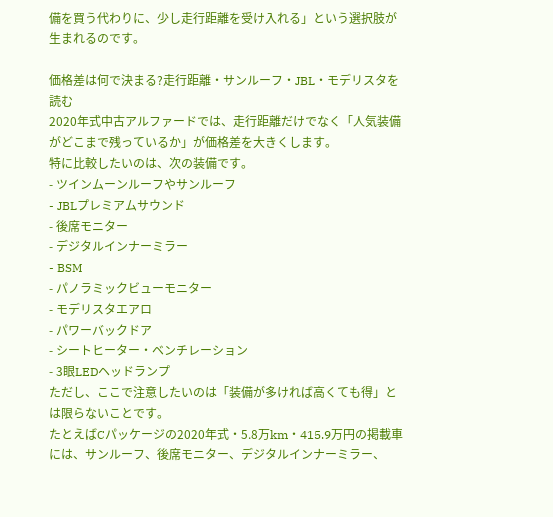備を買う代わりに、少し走行距離を受け入れる」という選択肢が生まれるのです。

価格差は何で決まる?走行距離・サンルーフ・JBL・モデリスタを読む
2020年式中古アルファードでは、走行距離だけでなく「人気装備がどこまで残っているか」が価格差を大きくします。
特に比較したいのは、次の装備です。
- ツインムーンルーフやサンルーフ
- JBLプレミアムサウンド
- 後席モニター
- デジタルインナーミラー
- BSM
- パノラミックビューモニター
- モデリスタエアロ
- パワーバックドア
- シートヒーター・ベンチレーション
- 3眼LEDヘッドランプ
ただし、ここで注意したいのは「装備が多ければ高くても得」とは限らないことです。
たとえばCパッケージの2020年式・5.8万km・415.9万円の掲載車には、サンルーフ、後席モニター、デジタルインナーミラー、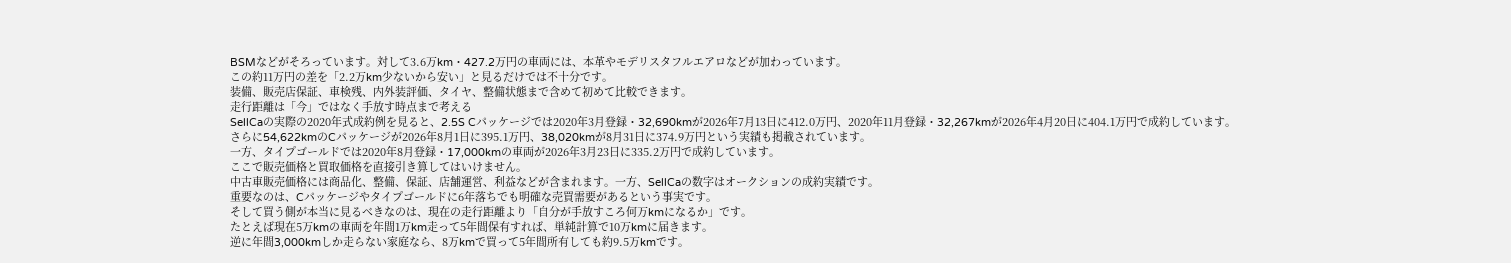BSMなどがそろっています。対して3.6万km・427.2万円の車両には、本革やモデリスタフルエアロなどが加わっています。
この約11万円の差を「2.2万km少ないから安い」と見るだけでは不十分です。
装備、販売店保証、車検残、内外装評価、タイヤ、整備状態まで含めて初めて比較できます。
走行距離は「今」ではなく手放す時点まで考える
SellCaの実際の2020年式成約例を見ると、2.5S Cパッケージでは2020年3月登録・32,690kmが2026年7月13日に412.0万円、2020年11月登録・32,267kmが2026年4月20日に404.1万円で成約しています。
さらに54,622kmのCパッケージが2026年8月1日に395.1万円、38,020kmが8月31日に374.9万円という実績も掲載されています。
一方、タイプゴールドでは2020年8月登録・17,000kmの車両が2026年3月23日に335.2万円で成約しています。
ここで販売価格と買取価格を直接引き算してはいけません。
中古車販売価格には商品化、整備、保証、店舗運営、利益などが含まれます。一方、SellCaの数字はオークションの成約実績です。
重要なのは、Cパッケージやタイプゴールドに6年落ちでも明確な売買需要があるという事実です。
そして買う側が本当に見るべきなのは、現在の走行距離より「自分が手放すころ何万kmになるか」です。
たとえば現在5万kmの車両を年間1万km走って5年間保有すれば、単純計算で10万kmに届きます。
逆に年間3,000kmしか走らない家庭なら、8万kmで買って5年間所有しても約9.5万kmです。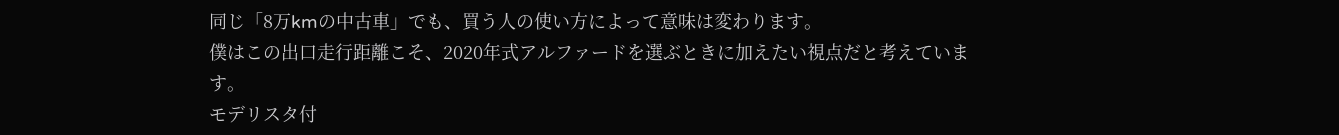同じ「8万kmの中古車」でも、買う人の使い方によって意味は変わります。
僕はこの出口走行距離こそ、2020年式アルファードを選ぶときに加えたい視点だと考えています。
モデリスタ付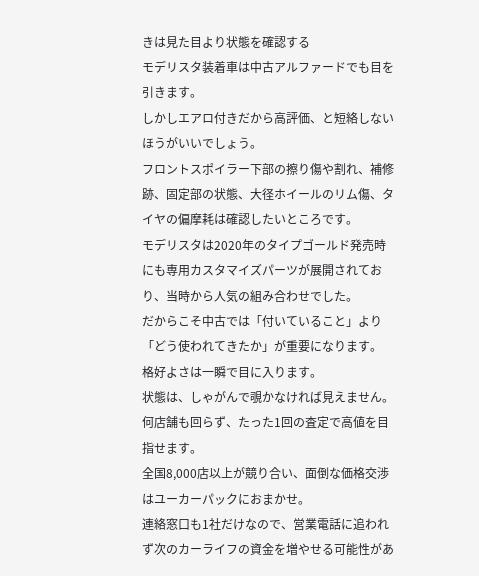きは見た目より状態を確認する
モデリスタ装着車は中古アルファードでも目を引きます。
しかしエアロ付きだから高評価、と短絡しないほうがいいでしょう。
フロントスポイラー下部の擦り傷や割れ、補修跡、固定部の状態、大径ホイールのリム傷、タイヤの偏摩耗は確認したいところです。
モデリスタは2020年のタイプゴールド発売時にも専用カスタマイズパーツが展開されており、当時から人気の組み合わせでした。
だからこそ中古では「付いていること」より「どう使われてきたか」が重要になります。
格好よさは一瞬で目に入ります。
状態は、しゃがんで覗かなければ見えません。
何店舗も回らず、たった1回の査定で高値を目指せます。
全国8,000店以上が競り合い、面倒な価格交渉はユーカーパックにおまかせ。
連絡窓口も1社だけなので、営業電話に追われず次のカーライフの資金を増やせる可能性があ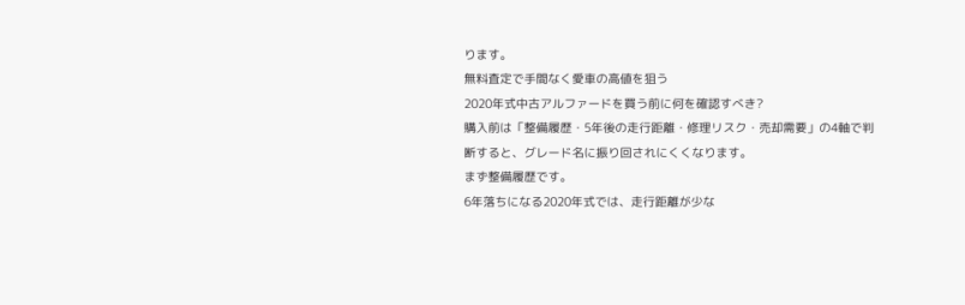ります。
無料査定で手間なく愛車の高値を狙う
2020年式中古アルファードを買う前に何を確認すべき?
購入前は「整備履歴・5年後の走行距離・修理リスク・売却需要」の4軸で判断すると、グレード名に振り回されにくくなります。
まず整備履歴です。
6年落ちになる2020年式では、走行距離が少な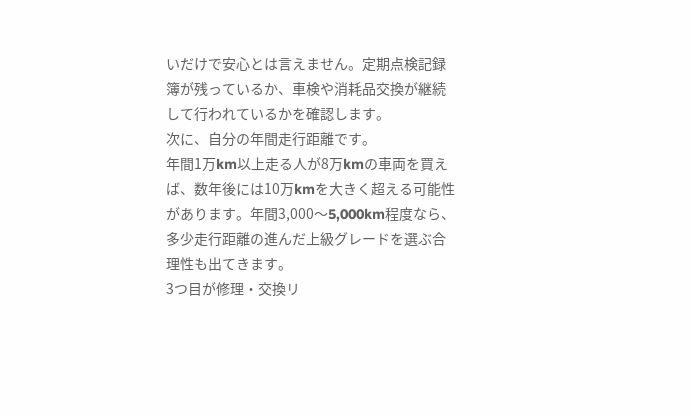いだけで安心とは言えません。定期点検記録簿が残っているか、車検や消耗品交換が継続して行われているかを確認します。
次に、自分の年間走行距離です。
年間1万km以上走る人が8万kmの車両を買えば、数年後には10万kmを大きく超える可能性があります。年間3,000〜5,000km程度なら、多少走行距離の進んだ上級グレードを選ぶ合理性も出てきます。
3つ目が修理・交換リ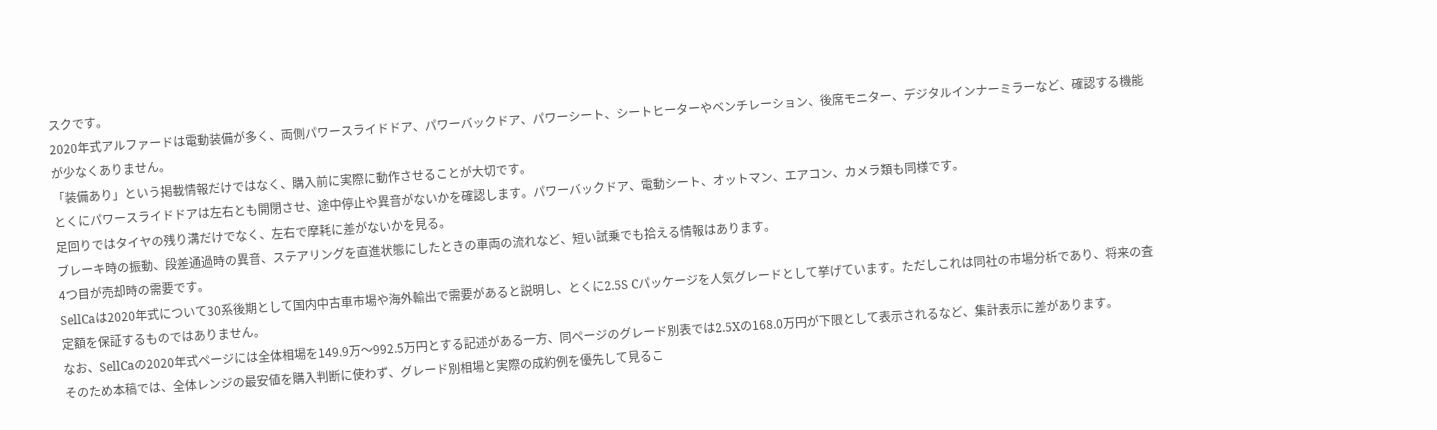スクです。
2020年式アルファードは電動装備が多く、両側パワースライドドア、パワーバックドア、パワーシート、シートヒーターやベンチレーション、後席モニター、デジタルインナーミラーなど、確認する機能が少なくありません。
「装備あり」という掲載情報だけではなく、購入前に実際に動作させることが大切です。
とくにパワースライドドアは左右とも開閉させ、途中停止や異音がないかを確認します。パワーバックドア、電動シート、オットマン、エアコン、カメラ類も同様です。
足回りではタイヤの残り溝だけでなく、左右で摩耗に差がないかを見る。
ブレーキ時の振動、段差通過時の異音、ステアリングを直進状態にしたときの車両の流れなど、短い試乗でも拾える情報はあります。
4つ目が売却時の需要です。
SellCaは2020年式について30系後期として国内中古車市場や海外輸出で需要があると説明し、とくに2.5S Cパッケージを人気グレードとして挙げています。ただしこれは同社の市場分析であり、将来の査定額を保証するものではありません。
なお、SellCaの2020年式ページには全体相場を149.9万〜992.5万円とする記述がある一方、同ページのグレード別表では2.5Xの168.0万円が下限として表示されるなど、集計表示に差があります。
そのため本稿では、全体レンジの最安値を購入判断に使わず、グレード別相場と実際の成約例を優先して見るこ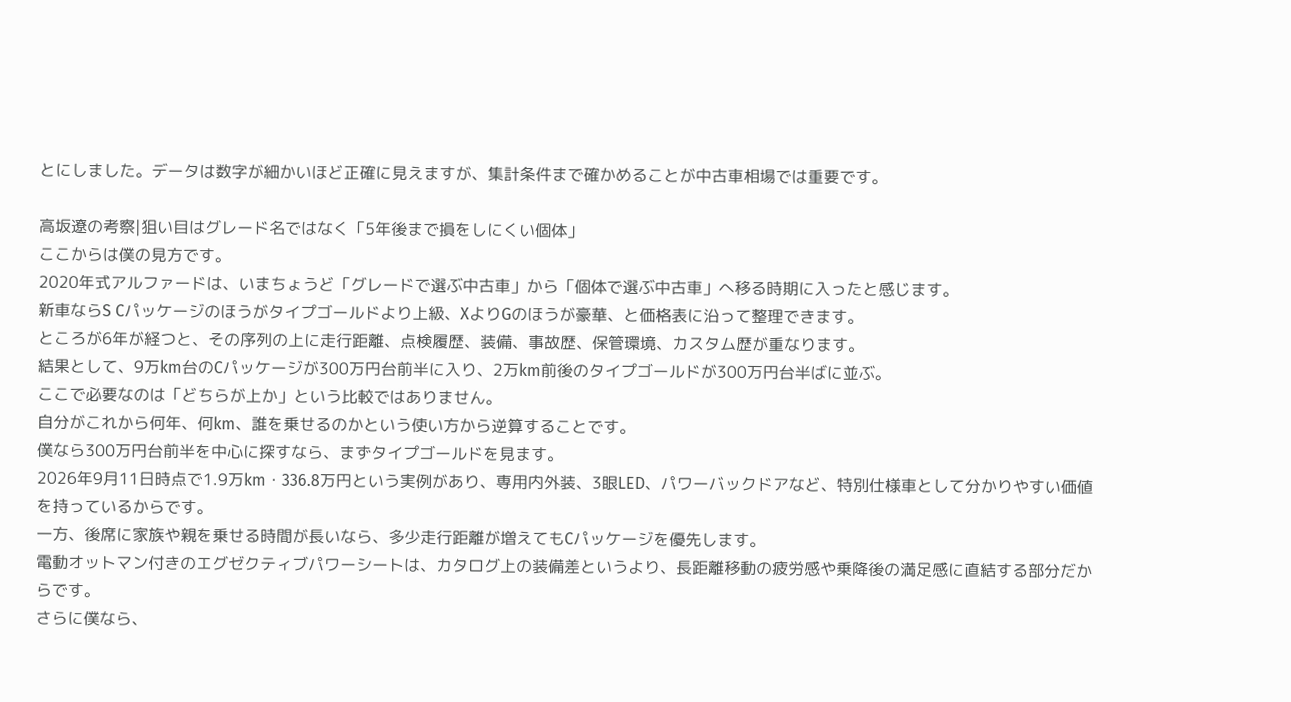とにしました。データは数字が細かいほど正確に見えますが、集計条件まで確かめることが中古車相場では重要です。

高坂遼の考察|狙い目はグレード名ではなく「5年後まで損をしにくい個体」
ここからは僕の見方です。
2020年式アルファードは、いまちょうど「グレードで選ぶ中古車」から「個体で選ぶ中古車」へ移る時期に入ったと感じます。
新車ならS Cパッケージのほうがタイプゴールドより上級、XよりGのほうが豪華、と価格表に沿って整理できます。
ところが6年が経つと、その序列の上に走行距離、点検履歴、装備、事故歴、保管環境、カスタム歴が重なります。
結果として、9万km台のCパッケージが300万円台前半に入り、2万km前後のタイプゴールドが300万円台半ばに並ぶ。
ここで必要なのは「どちらが上か」という比較ではありません。
自分がこれから何年、何km、誰を乗せるのかという使い方から逆算することです。
僕なら300万円台前半を中心に探すなら、まずタイプゴールドを見ます。
2026年9月11日時点で1.9万km・336.8万円という実例があり、専用内外装、3眼LED、パワーバックドアなど、特別仕様車として分かりやすい価値を持っているからです。
一方、後席に家族や親を乗せる時間が長いなら、多少走行距離が増えてもCパッケージを優先します。
電動オットマン付きのエグゼクティブパワーシートは、カタログ上の装備差というより、長距離移動の疲労感や乗降後の満足感に直結する部分だからです。
さらに僕なら、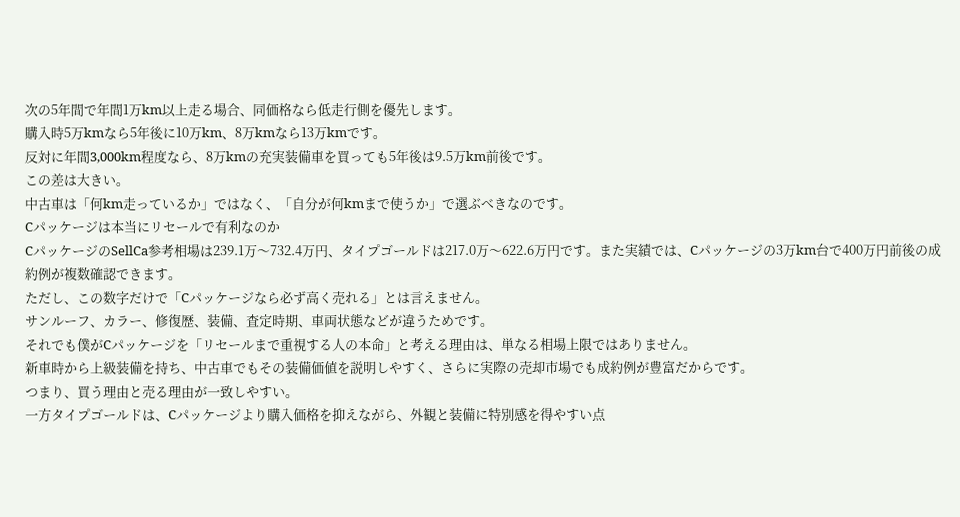次の5年間で年間1万km以上走る場合、同価格なら低走行側を優先します。
購入時5万kmなら5年後に10万km、8万kmなら13万kmです。
反対に年間3,000km程度なら、8万kmの充実装備車を買っても5年後は9.5万km前後です。
この差は大きい。
中古車は「何km走っているか」ではなく、「自分が何kmまで使うか」で選ぶべきなのです。
Cパッケージは本当にリセールで有利なのか
CパッケージのSellCa参考相場は239.1万〜732.4万円、タイプゴールドは217.0万〜622.6万円です。また実績では、Cパッケージの3万km台で400万円前後の成約例が複数確認できます。
ただし、この数字だけで「Cパッケージなら必ず高く売れる」とは言えません。
サンルーフ、カラー、修復歴、装備、査定時期、車両状態などが違うためです。
それでも僕がCパッケージを「リセールまで重視する人の本命」と考える理由は、単なる相場上限ではありません。
新車時から上級装備を持ち、中古車でもその装備価値を説明しやすく、さらに実際の売却市場でも成約例が豊富だからです。
つまり、買う理由と売る理由が一致しやすい。
一方タイプゴールドは、Cパッケージより購入価格を抑えながら、外観と装備に特別感を得やすい点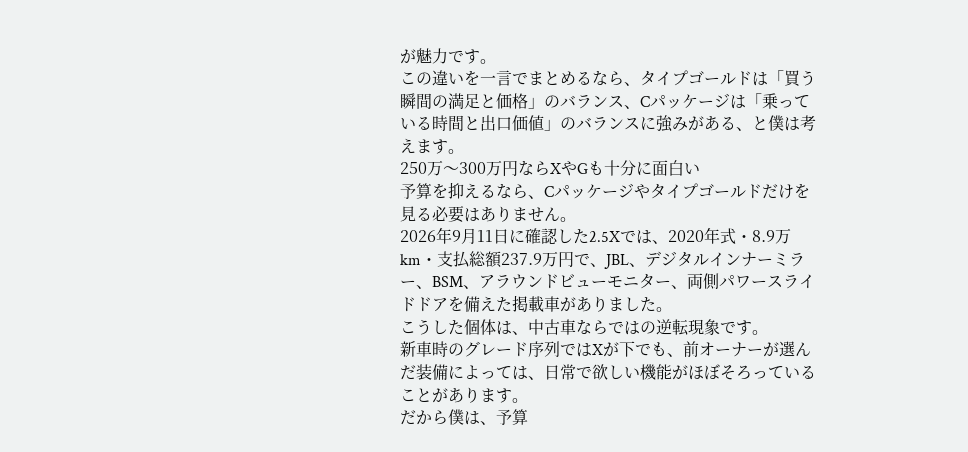が魅力です。
この違いを一言でまとめるなら、タイプゴールドは「買う瞬間の満足と価格」のバランス、Cパッケージは「乗っている時間と出口価値」のバランスに強みがある、と僕は考えます。
250万〜300万円ならXやGも十分に面白い
予算を抑えるなら、Cパッケージやタイプゴールドだけを見る必要はありません。
2026年9月11日に確認した2.5Xでは、2020年式・8.9万km・支払総額237.9万円で、JBL、デジタルインナーミラー、BSM、アラウンドビューモニター、両側パワースライドドアを備えた掲載車がありました。
こうした個体は、中古車ならではの逆転現象です。
新車時のグレード序列ではXが下でも、前オーナーが選んだ装備によっては、日常で欲しい機能がほぼそろっていることがあります。
だから僕は、予算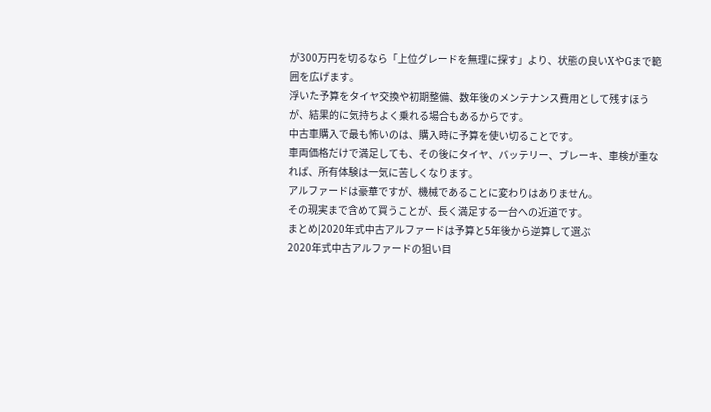が300万円を切るなら「上位グレードを無理に探す」より、状態の良いXやGまで範囲を広げます。
浮いた予算をタイヤ交換や初期整備、数年後のメンテナンス費用として残すほうが、結果的に気持ちよく乗れる場合もあるからです。
中古車購入で最も怖いのは、購入時に予算を使い切ることです。
車両価格だけで満足しても、その後にタイヤ、バッテリー、ブレーキ、車検が重なれば、所有体験は一気に苦しくなります。
アルファードは豪華ですが、機械であることに変わりはありません。
その現実まで含めて買うことが、長く満足する一台への近道です。
まとめ|2020年式中古アルファードは予算と5年後から逆算して選ぶ
2020年式中古アルファードの狙い目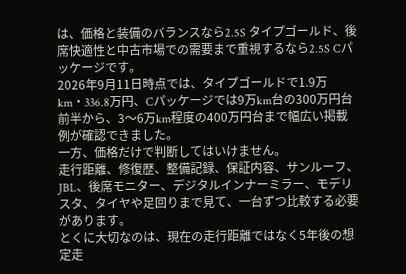は、価格と装備のバランスなら2.5S タイプゴールド、後席快適性と中古市場での需要まで重視するなら2.5S Cパッケージです。
2026年9月11日時点では、タイプゴールドで1.9万km・336.8万円、Cパッケージでは9万km台の300万円台前半から、3〜6万km程度の400万円台まで幅広い掲載例が確認できました。
一方、価格だけで判断してはいけません。
走行距離、修復歴、整備記録、保証内容、サンルーフ、JBL、後席モニター、デジタルインナーミラー、モデリスタ、タイヤや足回りまで見て、一台ずつ比較する必要があります。
とくに大切なのは、現在の走行距離ではなく5年後の想定走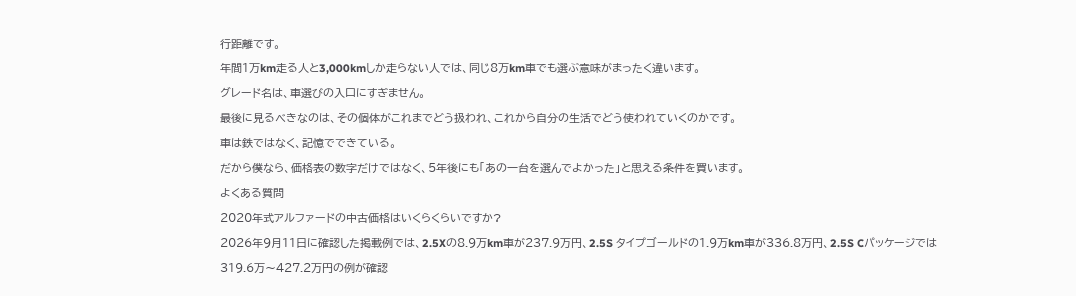行距離です。
年間1万km走る人と3,000kmしか走らない人では、同じ8万km車でも選ぶ意味がまったく違います。
グレード名は、車選びの入口にすぎません。
最後に見るべきなのは、その個体がこれまでどう扱われ、これから自分の生活でどう使われていくのかです。
車は鉄ではなく、記憶でできている。
だから僕なら、価格表の数字だけではなく、5年後にも「あの一台を選んでよかった」と思える条件を買います。
よくある質問
2020年式アルファードの中古価格はいくらくらいですか?
2026年9月11日に確認した掲載例では、2.5Xの8.9万km車が237.9万円、2.5S タイプゴールドの1.9万km車が336.8万円、2.5S Cパッケージでは319.6万〜427.2万円の例が確認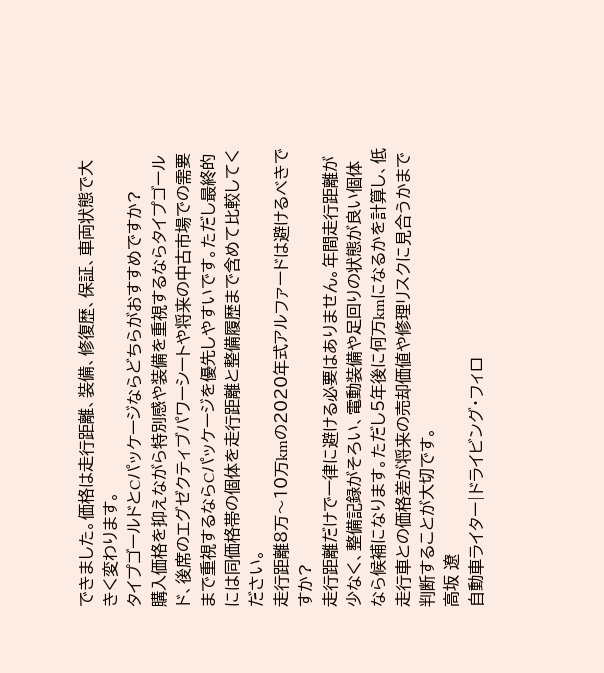できました。価格は走行距離、装備、修復歴、保証、車両状態で大きく変わります。
タイプゴールドとCパッケージならどちらがおすすめですか?
購入価格を抑えながら特別感や装備を重視するならタイプゴールド、後席のエグゼクティブパワーシートや将来の中古市場での需要まで重視するならCパッケージを優先しやすいです。ただし最終的には同価格帯の個体を走行距離と整備履歴まで含めて比較してください。
走行距離8万〜10万kmの2020年式アルファードは避けるべきですか?
走行距離だけで一律に避ける必要はありません。年間走行距離が少なく、整備記録がそろい、電動装備や足回りの状態が良い個体なら候補になります。ただし5年後に何万kmになるかを計算し、低走行車との価格差が将来の売却価値や修理リスクに見合うかまで判断することが大切です。
高坂 遼
自動車ライター|ドライビング・フィロ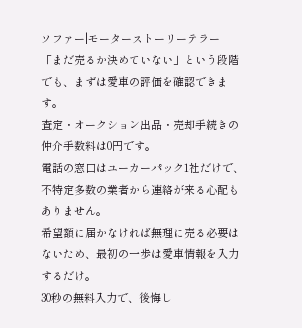ソファー|モーターストーリーテラー
「まだ売るか決めていない」という段階でも、まずは愛車の評価を確認できます。
査定・オークション出品・売却手続きの仲介手数料は0円です。
電話の窓口はユーカーパック1社だけで、不特定多数の業者から連絡が来る心配もありません。
希望額に届かなければ無理に売る必要はないため、最初の一歩は愛車情報を入力するだけ。
30秒の無料入力で、後悔し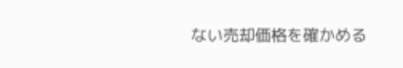ない売却価格を確かめる